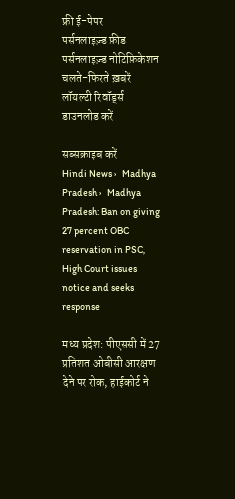फ्री ई-पेपर
पर्सनलाइज़्ड फ़ीड
पर्सनलाइज़्ड नोटिफ़िकेशन
चलते-फिरते ख़बरें
लॉयल्टी रिवॉर्ड्स
डाउनलोड करें

सब्सक्राइब करें
Hindi News ›   Madhya Pradesh ›   Madhya Pradesh: Ban on giving 27 percent OBC reservation in PSC, High Court issues notice and seeks response

मध्य प्रदेश: पीएससी में 27 प्रतिशत ओबीसी आरक्षण देने पर रोक, हाईकोर्ट ने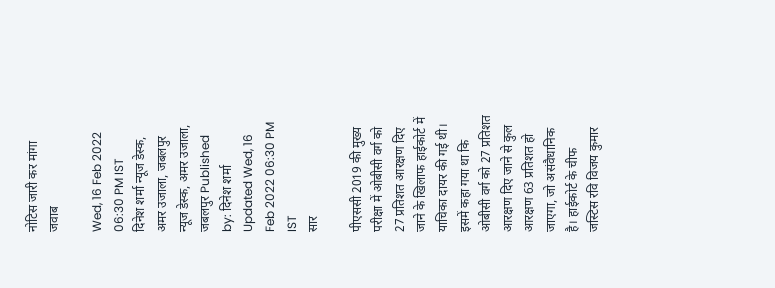नोटिस जारी कर मांगा जवाब

Wed, 16 Feb 2022 06:30 PM IST
दिनेश शर्मा न्यूज डेस्क, अमर उजाला, जबलपुर
न्यूज डेस्क, अमर उजाला, जबलपुर Published by: दिनेश शर्मा Updated Wed, 16 Feb 2022 06:30 PM IST
सार

पीएससी 2019 की मुख्य परीक्षा में ओबीसी वर्ग को 27 प्रतिशत आरक्षण दिए जाने के खिलाफ हाईकोर्ट में याचिका दायर की गई थी। इसमें कहा गया था कि ओबीसी वर्ग को 27 प्रतिशत आरक्षण दिए जाने से कुल आरक्षण 63 प्रतिशत हो जाएगा, जो असंवैधानिक है। हाईकोर्ट के चीफ जस्टिस रवि विजय कुमार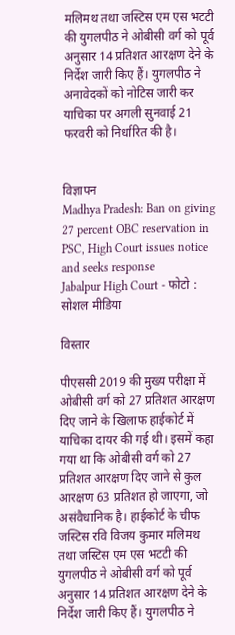मलिमथ तथा जस्टिस एम एस भटटी की युगलपीठ ने ओबीसी वर्ग को पूर्व अनुसार 14 प्रतिशत आरक्षण देने के निर्देश जारी किए हैं। युगलपीठ ने अनावेदकों को नोटिस जारी कर याचिका पर अगली सुनवाई 21 फरवरी को निर्धारित की है।


विज्ञापन
Madhya Pradesh: Ban on giving 27 percent OBC reservation in PSC, High Court issues notice and seeks response
Jabalpur High Court - फोटो : सोशल मीडिया

विस्तार

पीएससी 2019 की मुख्य परीक्षा में ओबीसी वर्ग को 27 प्रतिशत आरक्षण दिए जाने के खिलाफ हाईकोर्ट में याचिका दायर की गई थी। इसमें कहा गया था कि ओबीसी वर्ग को 27 प्रतिशत आरक्षण दिए जाने से कुल आरक्षण 63 प्रतिशत हो जाएगा, जो असंवैधानिक है। हाईकोर्ट के चीफ जस्टिस रवि विजय कुमार मलिमथ तथा जस्टिस एम एस भटटी की युगलपीठ ने ओबीसी वर्ग को पूर्व अनुसार 14 प्रतिशत आरक्षण देने के निर्देश जारी किए हैं। युगलपीठ ने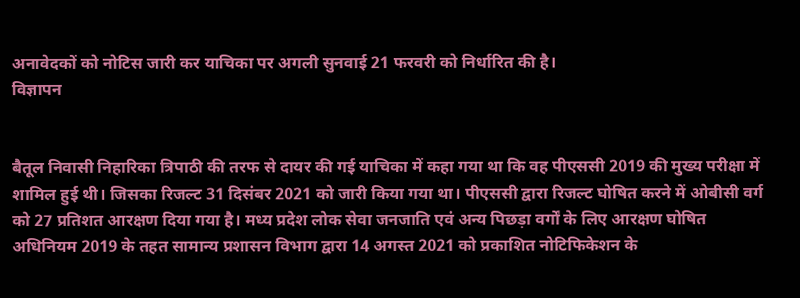अनावेदकों को नोटिस जारी कर याचिका पर अगली सुनवाई 21 फरवरी को निर्धारित की है।
विज्ञापन


बैतूल निवासी निहारिका त्रिपाठी की तरफ से दायर की गई याचिका में कहा गया था कि वह पीएससी 2019 की मुख्य परीक्षा में शामिल हुई थी। जिसका रिजल्ट 31 दिसंबर 2021 को जारी किया गया था। पीएससी द्वारा रिजल्ट घोषित करने में ओबीसी वर्ग को 27 प्रतिशत आरक्षण दिया गया है। मध्य प्रदेश लोक सेवा जनजाति एवं अन्य पिछड़ा वर्गों के लिए आरक्षण घोषित अधिनियम 2019 के तहत सामान्य प्रशासन विभाग द्वारा 14 अगस्त 2021 को प्रकाशित नोटिफिकेशन के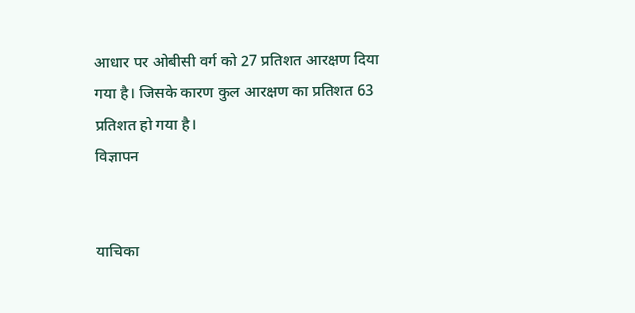आधार पर ओबीसी वर्ग को 27 प्रतिशत आरक्षण दिया गया है। जिसके कारण कुल आरक्षण का प्रतिशत 63 प्रतिशत हो गया है।
विज्ञापन


याचिका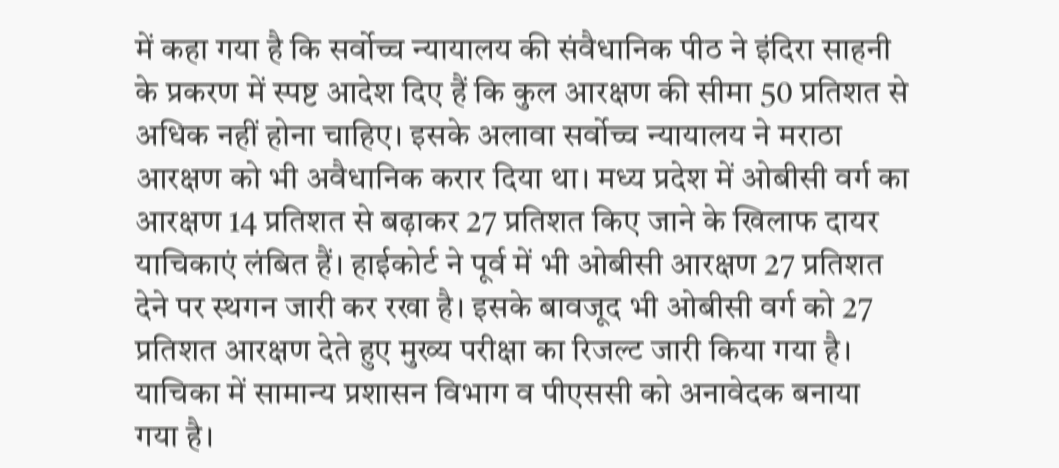में कहा गया है कि सर्वोच्च न्यायालय की संवैधानिक पीठ ने इंदिरा साहनी के प्रकरण में स्पष्ट आदेश दिए हैं कि कुल आरक्षण की सीमा 50 प्रतिशत से अधिक नहीं होना चाहिए। इसके अलावा सर्वोच्च न्यायालय ने मराठा आरक्षण को भी अवैधानिक करार दिया था। मध्य प्रदेश में ओबीसी वर्ग का आरक्षण 14 प्रतिशत से बढ़ाकर 27 प्रतिशत किए जाने के खिलाफ दायर याचिकाएं लंबित हैं। हाईकोर्ट ने पूर्व में भी ओबीसी आरक्षण 27 प्रतिशत देने पर स्थगन जारी कर रखा है। इसके बावजूद भी ओबीसी वर्ग को 27 प्रतिशत आरक्षण देते हुए मुख्य परीक्षा का रिजल्ट जारी किया गया है। याचिका में सामान्य प्रशासन विभाग व पीएससी को अनावेदक बनाया गया है।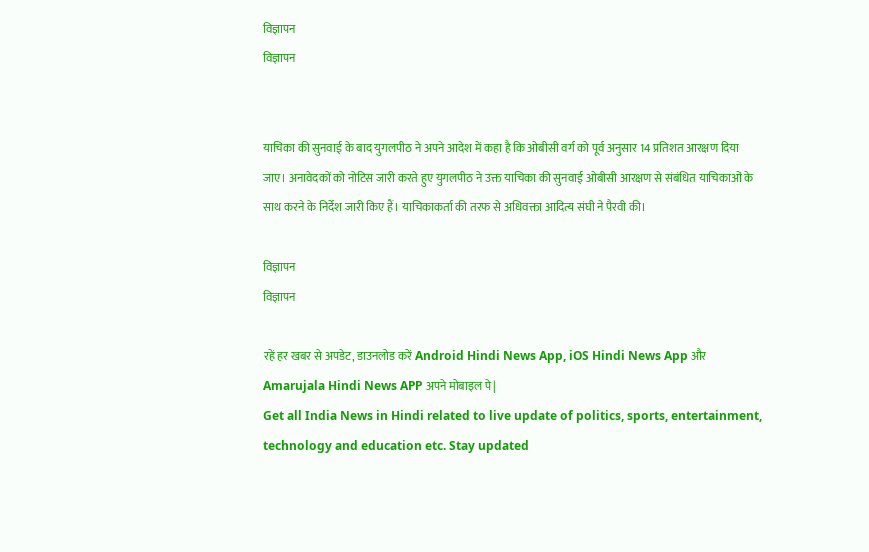विज्ञापन
विज्ञापन


याचिका की सुनवाई के बाद युगलपीठ ने अपने आदेश में कहा है कि ओबीसी वर्ग को पूर्व अनुसार 14 प्रतिशत आरक्षण दिया जाए। अनावेदकों को नोटिस जारी करते हुए युगलपीठ ने उक्त याचिका की सुनवाई ओबीसी आरक्षण से संबंधित याचिकाओं के साथ करने के निर्देश जारी किए हैं। याचिकाकर्ता की तरफ से अधिवक्ता आदित्य संघी ने पैरवी की।

विज्ञापन
विज्ञापन

रहें हर खबर से अपडेट, डाउनलोड करें Android Hindi News App, iOS Hindi News App और Amarujala Hindi News APP अपने मोबाइल पे|
Get all India News in Hindi related to live update of politics, sports, entertainment, technology and education etc. Stay updated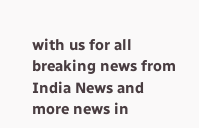with us for all breaking news from India News and more news in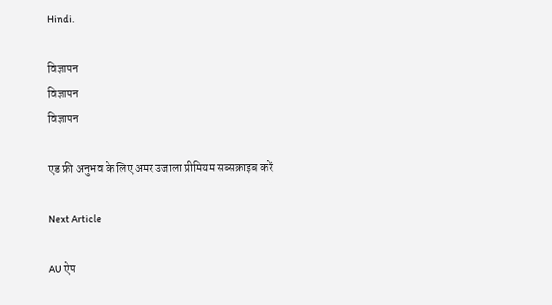Hindi.

विज्ञापन
विज्ञापन
विज्ञापन

एड फ्री अनुभव के लिए अमर उजाला प्रीमियम सब्सक्राइब करें

Next Article

AU ऐप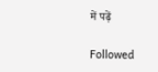में पढ़ें

Followed